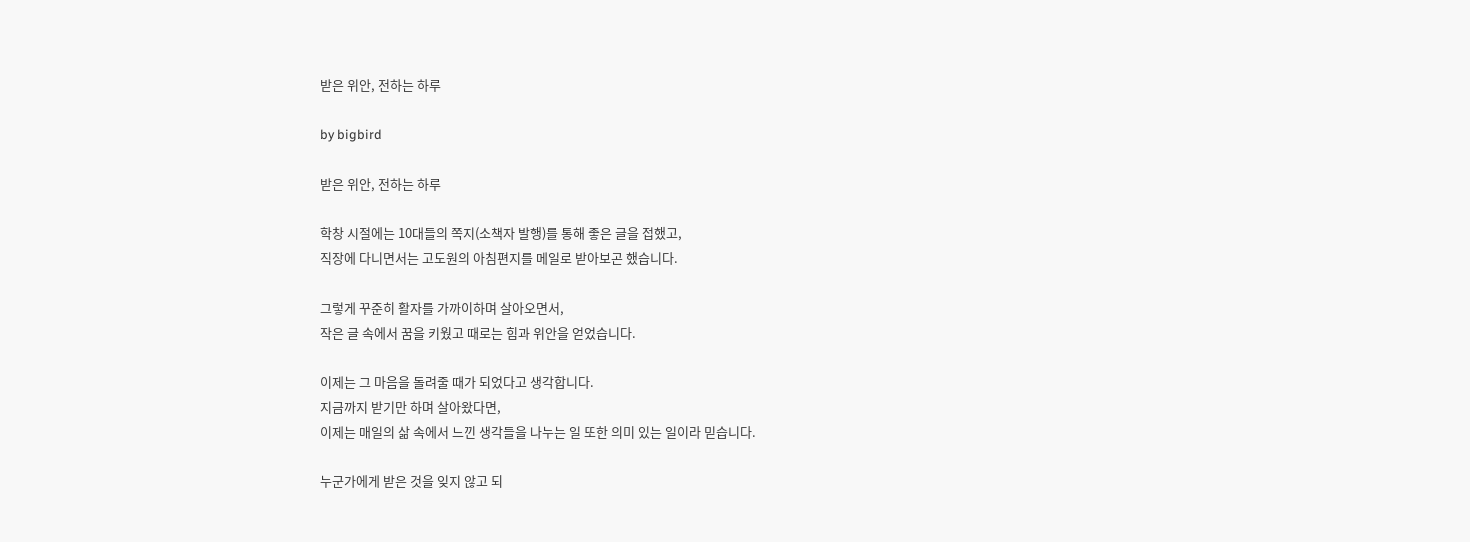받은 위안, 전하는 하루

by bigbird

받은 위안, 전하는 하루

학창 시절에는 10대들의 쪽지(소책자 발행)를 통해 좋은 글을 접했고,
직장에 다니면서는 고도원의 아침편지를 메일로 받아보곤 했습니다.

그렇게 꾸준히 활자를 가까이하며 살아오면서,
작은 글 속에서 꿈을 키웠고 때로는 힘과 위안을 얻었습니다.

이제는 그 마음을 돌려줄 때가 되었다고 생각합니다.
지금까지 받기만 하며 살아왔다면,
이제는 매일의 삶 속에서 느낀 생각들을 나누는 일 또한 의미 있는 일이라 믿습니다.

누군가에게 받은 것을 잊지 않고 되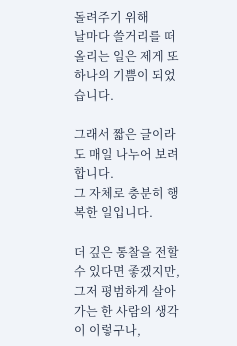돌려주기 위해
날마다 쓸거리를 떠올리는 일은 제게 또 하나의 기쁨이 되었습니다.

그래서 짧은 글이라도 매일 나누어 보려 합니다.
그 자체로 충분히 행복한 일입니다.

더 깊은 통찰을 전할 수 있다면 좋겠지만,
그저 평범하게 살아가는 한 사람의 생각이 이렇구나,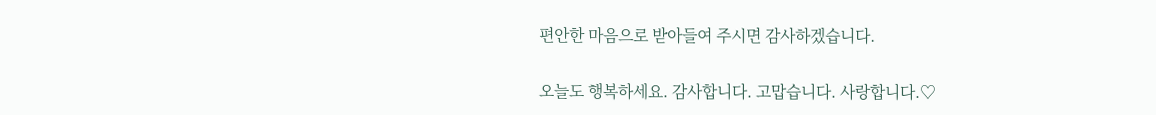편안한 마음으로 받아들여 주시면 감사하겠습니다.

오늘도 행복하세요. 감사합니다. 고맙습니다. 사랑합니다.♡